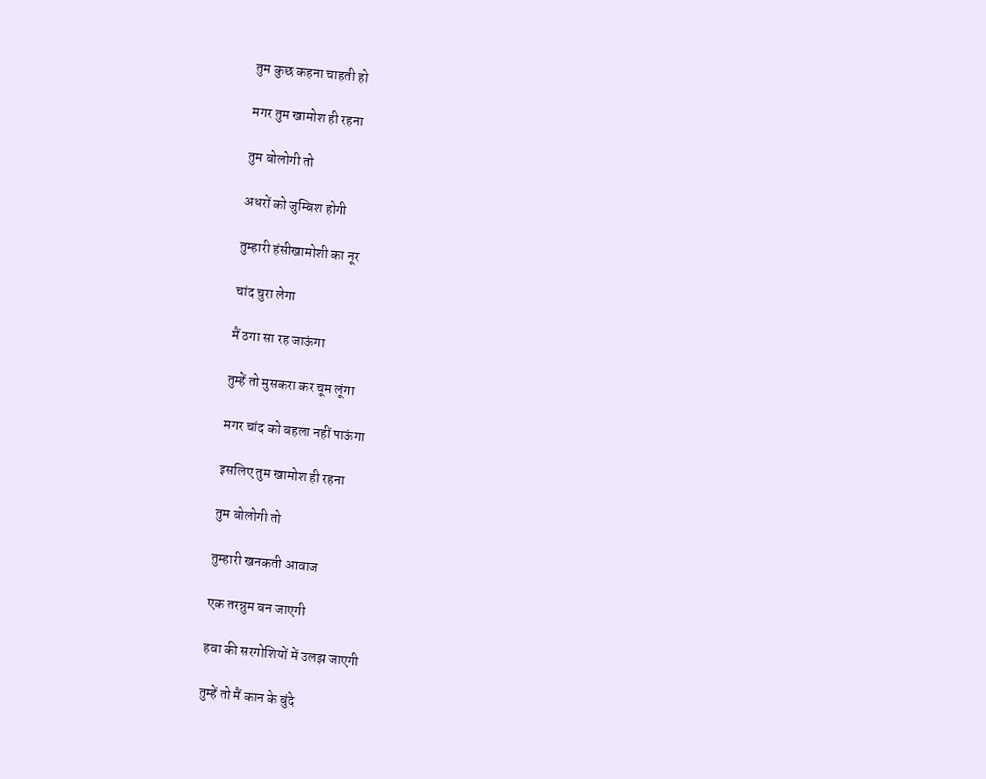तुम कुछ कहना चाहती हो

मगर तुम खामोश ही रहना

तुम बोलोगी तो

अधरों को जुम्बिश होगी

तुम्हारी हंसीखामोशी का नूर

चांद चुरा लेगा

मैं ठगा सा रह जाऊंगा

तुम्हें तो मुसकरा कर चूम लूंगा

मगर चांद को बहला नहीं पाऊंगा

इसलिए तुम खामोश ही रहना

तुम बोलोगी तो

तुम्हारी खनकती आवाज

एक तरन्नुम बन जाएगी

हवा की सरगोशियों में उलझ जाएगी

तुम्हें तो मैं कान के बुंदे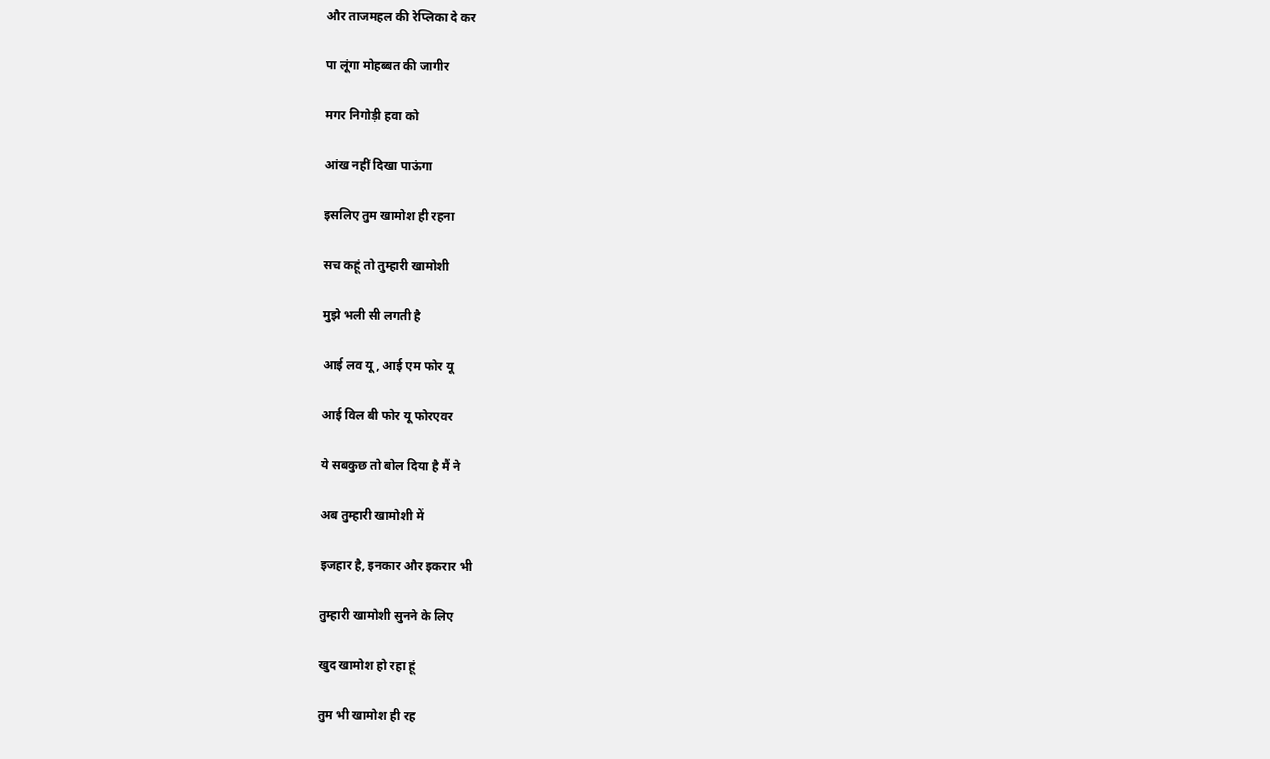और ताजमहल की रेप्लिका दे कर

पा लूंगा मोहब्बत की जागीर

मगर निगोड़ी हवा को

आंख नहीं दिखा पाऊंगा

इसलिए तुम खामोश ही रहना

सच कहूं तो तुम्हारी खामोशी

मुझे भली सी लगती है

आई लव यू, आई एम फोर यू

आई विल बी फोर यू फोरएवर

ये सबकुछ तो बोल दिया है मैं ने

अब तुम्हारी खामोशी में

इजहार है, इनकार और इकरार भी

तुम्हारी खामोशी सुनने के लिए

खुद खामोश हो रहा हूं

तुम भी खामोश ही रह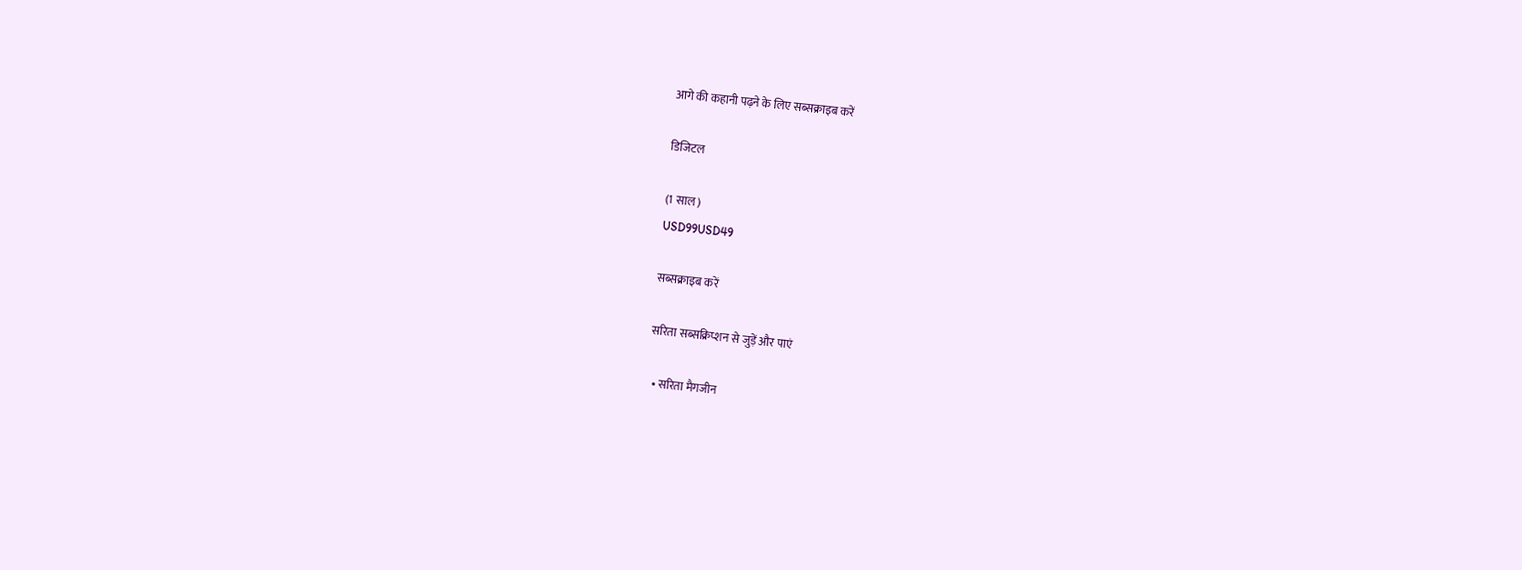आगे की कहानी पढ़ने के लिए सब्सक्राइब करें

डिजिटल

(1 साल)
USD99USD49

सब्सक्राइब करें

सरिता सब्सक्रिप्शन से जुड़ें और पाएं

  • सरिता मैगजीन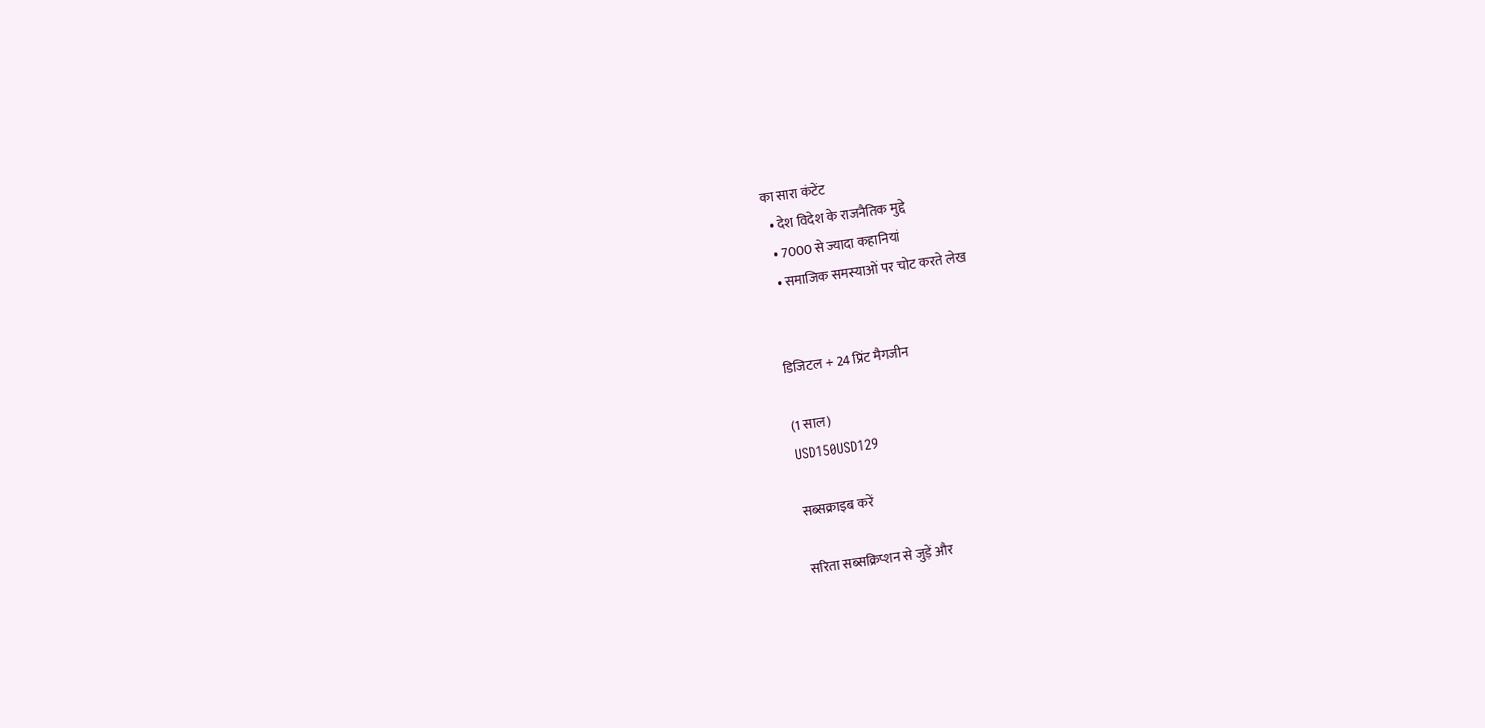का सारा कंटेंट
  • देश विदेश के राजनैतिक मुद्दे
  • 7000 से ज्यादा कहानियां
  • समाजिक समस्याओं पर चोट करते लेख


डिजिटल + 24 प्रिंट मैगजीन

(1 साल)
USD150USD129

सब्सक्राइब करें

सरिता सब्सक्रिप्शन से जुड़ें और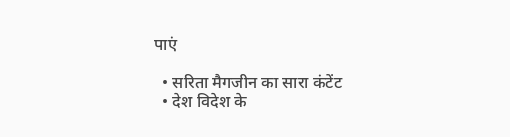पाएं

  • सरिता मैगजीन का सारा कंटेंट
  • देश विदेश के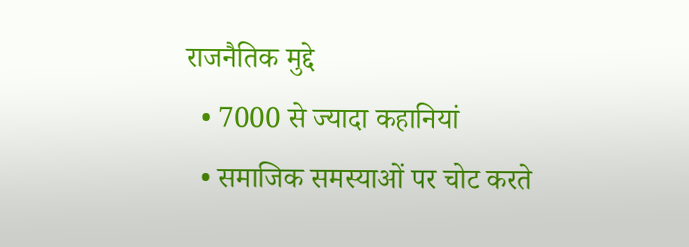राजनैतिक मुद्दे
  • 7000 से ज्यादा कहानियां
  • समाजिक समस्याओं पर चोट करते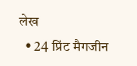लेख
  • 24 प्रिंट मैगजीन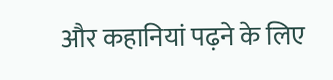और कहानियां पढ़ने के लिए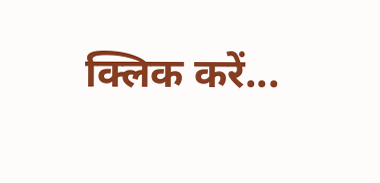क्लिक करें...